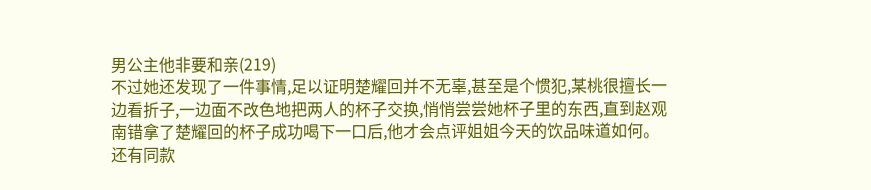男公主他非要和亲(219)
不过她还发现了一件事情,足以证明楚耀回并不无辜,甚至是个惯犯,某桃很擅长一边看折子,一边面不改色地把两人的杯子交换,悄悄尝尝她杯子里的东西,直到赵观南错拿了楚耀回的杯子成功喝下一口后,他才会点评姐姐今天的饮品味道如何。
还有同款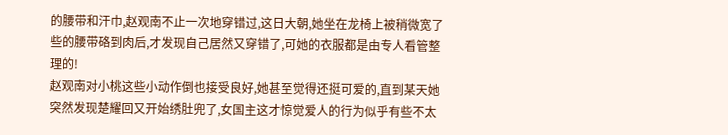的腰带和汗巾,赵观南不止一次地穿错过,这日大朝,她坐在龙椅上被稍微宽了些的腰带硌到肉后,才发现自己居然又穿错了,可她的衣服都是由专人看管整理的!
赵观南对小桃这些小动作倒也接受良好,她甚至觉得还挺可爱的,直到某天她突然发现楚耀回又开始绣肚兜了,女国主这才惊觉爱人的行为似乎有些不太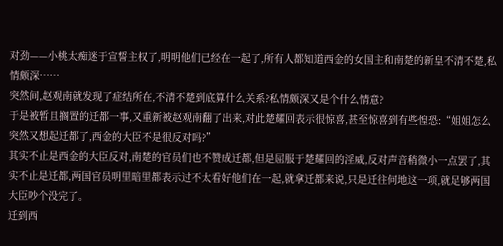对劲——小桃太痴迷于宣誓主权了,明明他们已经在一起了,所有人都知道西金的女国主和南楚的新皇不清不楚,私情颇深……
突然间,赵观南就发现了症结所在,不清不楚到底算什么关系?私情颇深又是个什么情意?
于是被暂且搁置的迁都一事,又重新被赵观南翻了出来,对此楚耀回表示很惊喜,甚至惊喜到有些惶恐:“姐姐怎么突然又想起迁都了,西金的大臣不是很反对吗?”
其实不止是西金的大臣反对,南楚的官员们也不赞成迁都,但是屈服于楚耀回的淫威,反对声音稍微小一点罢了,其实不止是迁都,两国官员明里暗里都表示过不太看好他们在一起,就拿迁都来说,只是迁往何地这一项,就足够两国大臣吵个没完了。
迁到西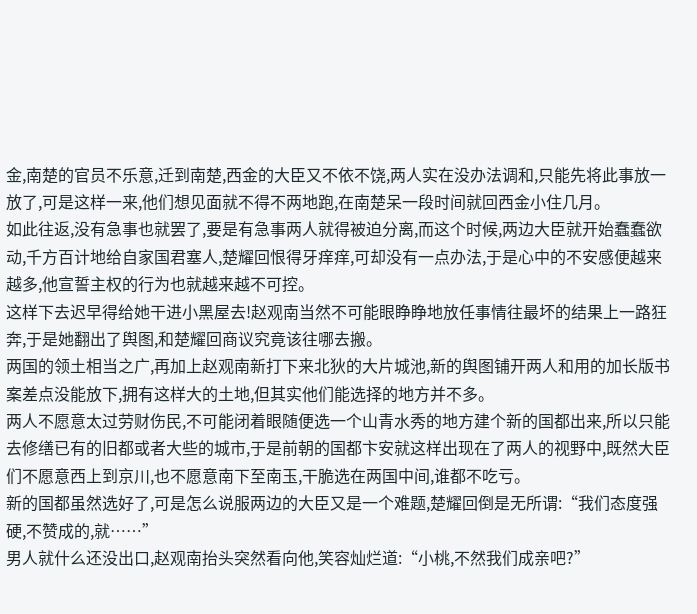金,南楚的官员不乐意,迁到南楚,西金的大臣又不依不饶,两人实在没办法调和,只能先将此事放一放了,可是这样一来,他们想见面就不得不两地跑,在南楚呆一段时间就回西金小住几月。
如此往返,没有急事也就罢了,要是有急事两人就得被迫分离,而这个时候,两边大臣就开始蠢蠢欲动,千方百计地给自家国君塞人,楚耀回恨得牙痒痒,可却没有一点办法,于是心中的不安感便越来越多,他宣誓主权的行为也就越来越不可控。
这样下去迟早得给她干进小黑屋去!赵观南当然不可能眼睁睁地放任事情往最坏的结果上一路狂奔,于是她翻出了舆图,和楚耀回商议究竟该往哪去搬。
两国的领土相当之广,再加上赵观南新打下来北狄的大片城池,新的舆图铺开两人和用的加长版书案差点没能放下,拥有这样大的土地,但其实他们能选择的地方并不多。
两人不愿意太过劳财伤民,不可能闭着眼随便选一个山青水秀的地方建个新的国都出来,所以只能去修缮已有的旧都或者大些的城市,于是前朝的国都卞安就这样出现在了两人的视野中,既然大臣们不愿意西上到京川,也不愿意南下至南玉,干脆选在两国中间,谁都不吃亏。
新的国都虽然选好了,可是怎么说服两边的大臣又是一个难题,楚耀回倒是无所谓:“我们态度强硬,不赞成的,就……”
男人就什么还没出口,赵观南抬头突然看向他,笑容灿烂道:“小桃,不然我们成亲吧?”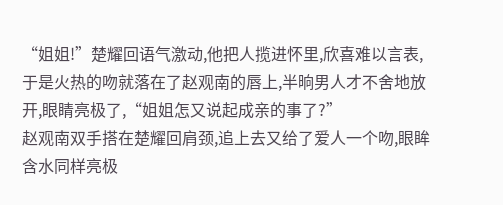“姐姐!”楚耀回语气激动,他把人揽进怀里,欣喜难以言表,于是火热的吻就落在了赵观南的唇上,半晌男人才不舍地放开,眼睛亮极了,“姐姐怎又说起成亲的事了?”
赵观南双手搭在楚耀回肩颈,追上去又给了爱人一个吻,眼眸含水同样亮极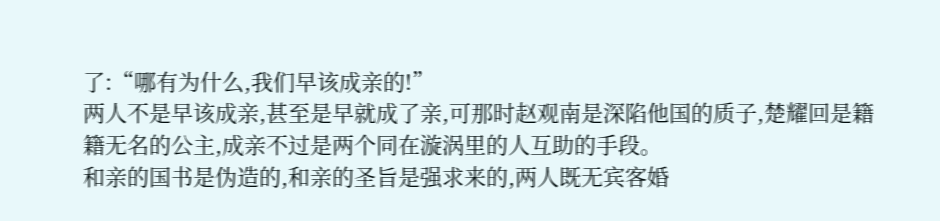了:“哪有为什么,我们早该成亲的!”
两人不是早该成亲,甚至是早就成了亲,可那时赵观南是深陷他国的质子,楚耀回是籍籍无名的公主,成亲不过是两个同在漩涡里的人互助的手段。
和亲的国书是伪造的,和亲的圣旨是强求来的,两人既无宾客婚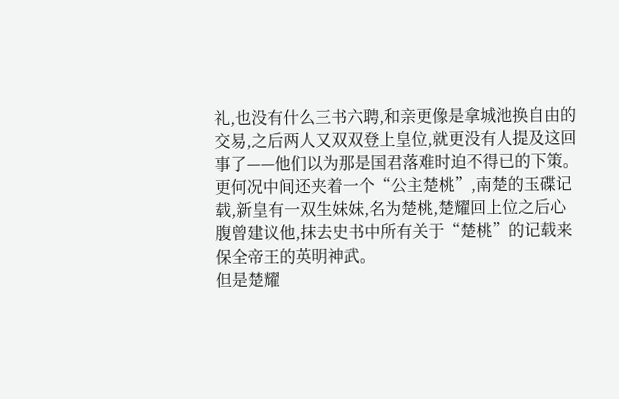礼,也没有什么三书六聘,和亲更像是拿城池换自由的交易,之后两人又双双登上皇位,就更没有人提及这回事了——他们以为那是国君落难时迫不得已的下策。
更何况中间还夹着一个“公主楚桃”,南楚的玉碟记载,新皇有一双生妹妹,名为楚桃,楚耀回上位之后心腹曾建议他,抹去史书中所有关于“楚桃”的记载来保全帝王的英明神武。
但是楚耀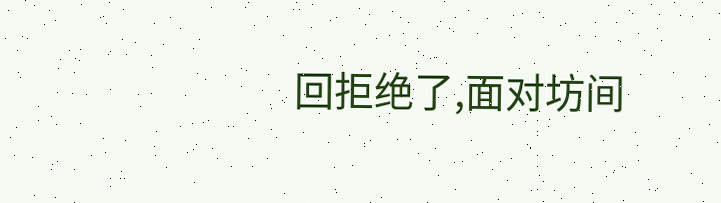回拒绝了,面对坊间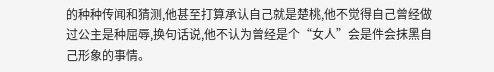的种种传闻和猜测,他甚至打算承认自己就是楚桃,他不觉得自己曾经做过公主是种屈辱,换句话说,他不认为曾经是个“女人”会是件会抹黑自己形象的事情。